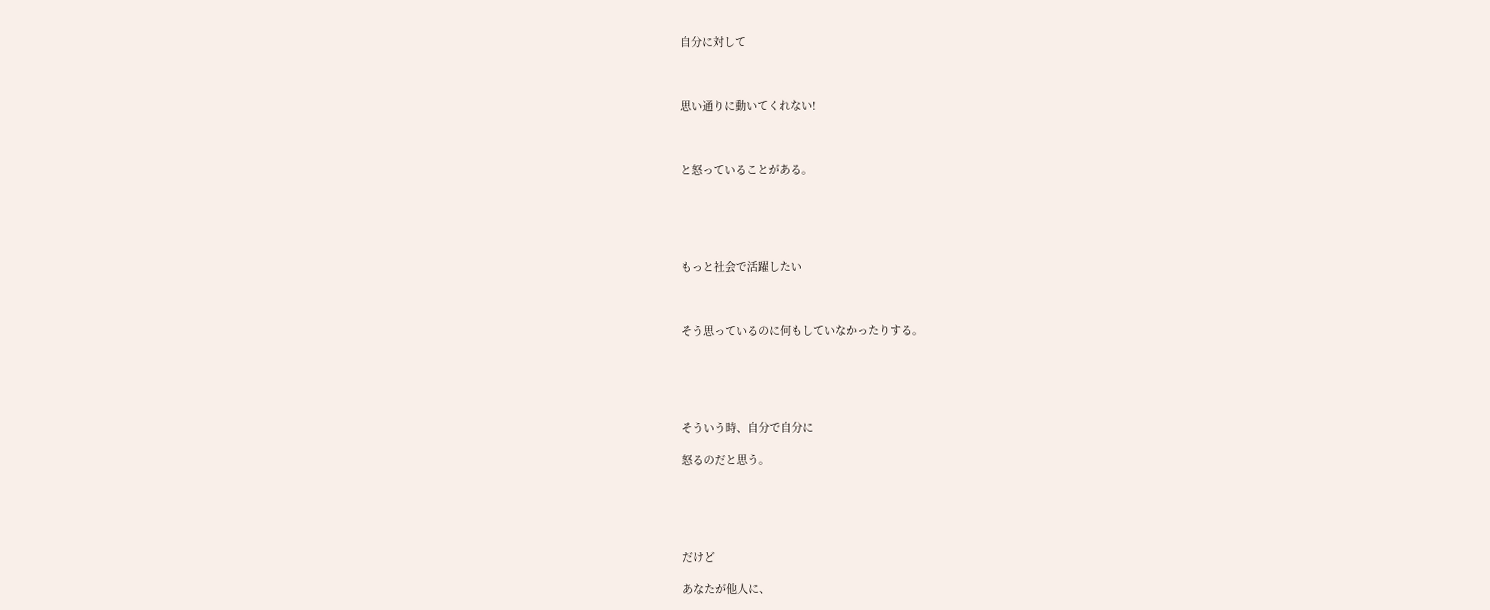自分に対して



思い通りに動いてくれない!



と怒っていることがある。





もっと社会で活躍したい



そう思っているのに何もしていなかったりする。





そういう時、自分で自分に

怒るのだと思う。





だけど

あなたが他人に、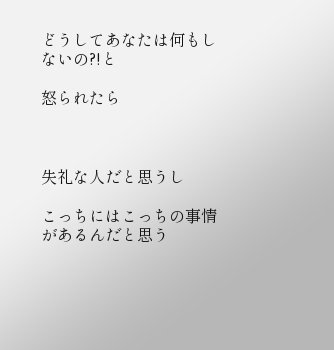どうしてあなたは何もしないの?!と

怒られたら



失礼な人だと思うし

こっちにはこっちの事情があるんだと思う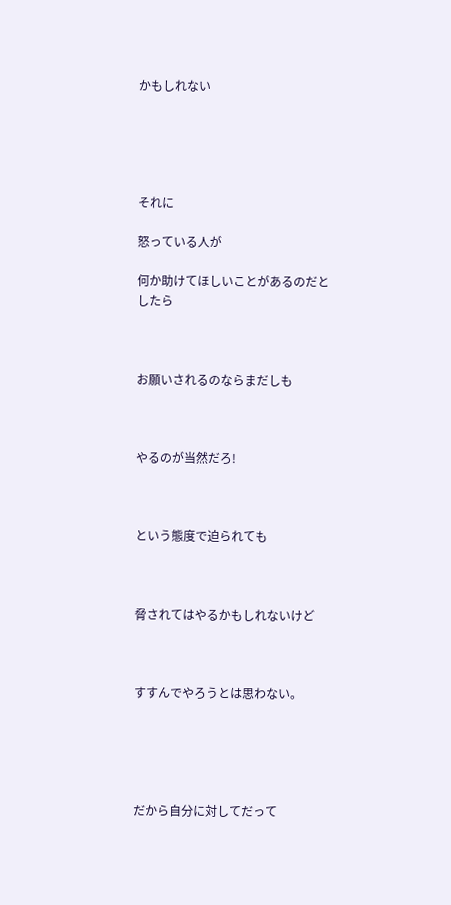かもしれない





それに

怒っている人が

何か助けてほしいことがあるのだとしたら



お願いされるのならまだしも



やるのが当然だろ!



という態度で迫られても



脅されてはやるかもしれないけど



すすんでやろうとは思わない。





だから自分に対してだって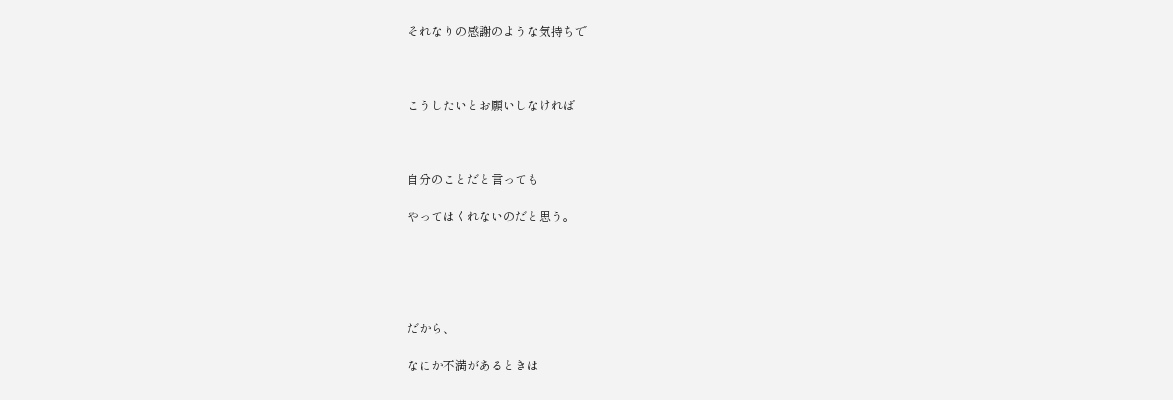それなりの感謝のような気持ちで



こうしたいとお願いしなければ



自分のことだと言っても

やってはくれないのだと思う。





だから、

なにか不満があるときは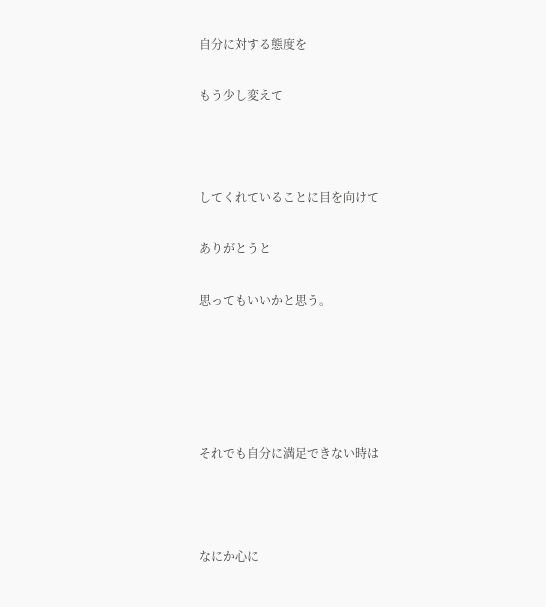自分に対する態度を

もう少し変えて



してくれていることに目を向けて

ありがとうと

思ってもいいかと思う。





それでも自分に満足できない時は



なにか心に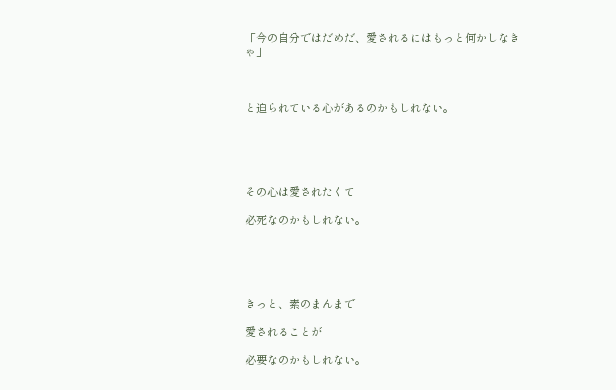「今の自分ではだめだ、愛されるにはもっと何かしなきゃ」



と迫られている心があるのかもしれない。





その心は愛されたくて

必死なのかもしれない。





きっと、素のまんまで

愛されることが

必要なのかもしれない。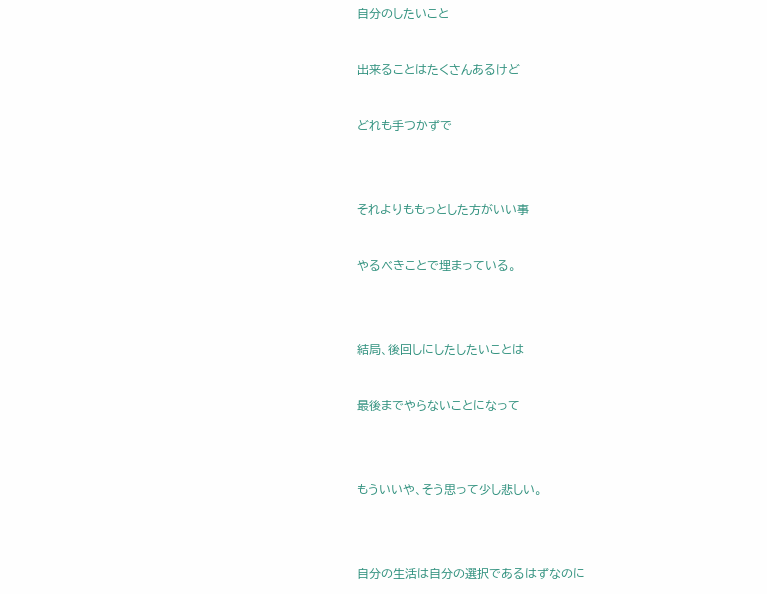自分のしたいこと



出来ることはたくさんあるけど



どれも手つかずで





それよりももっとした方がいい事



やるべきことで埋まっている。





結局、後回しにしたしたいことは



最後までやらないことになって





もういいや、そう思って少し悲しい。





自分の生活は自分の選択であるはずなのに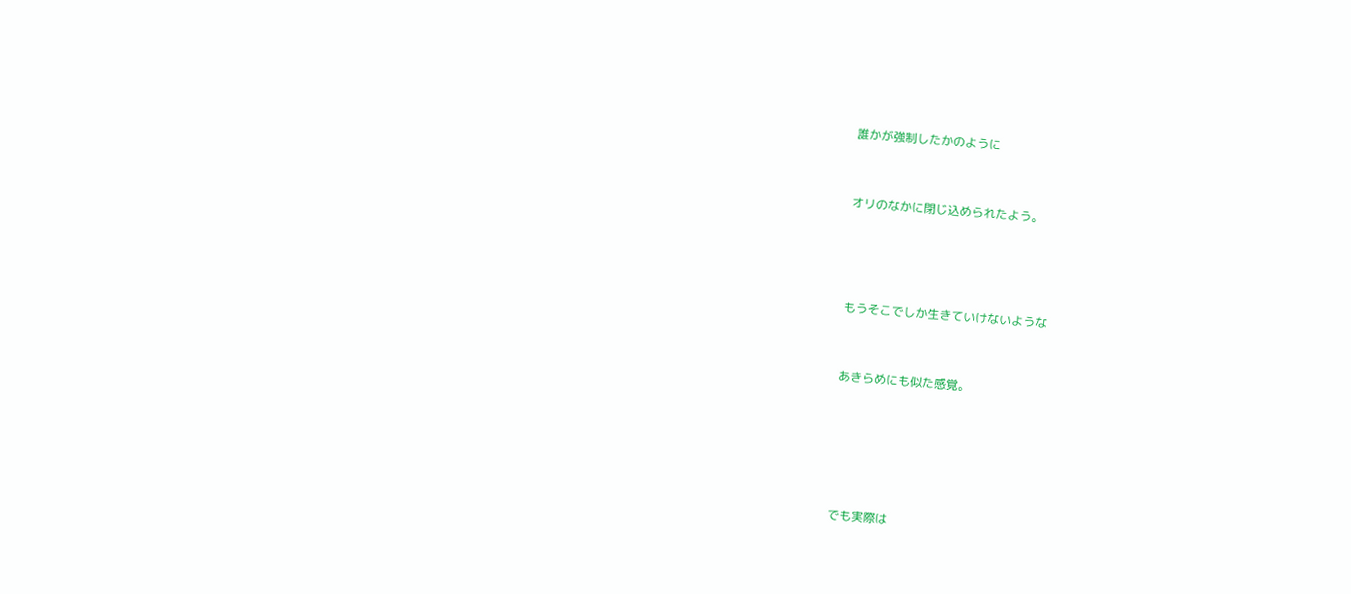誰かが強制したかのように



オリのなかに閉じ込められたよう。





もうそこでしか生きていけないような



あきらめにも似た感覚。







でも実際は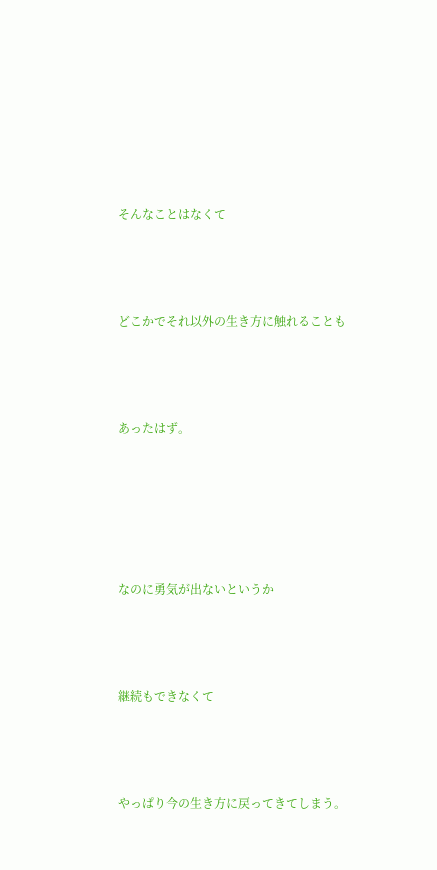そんなことはなくて



どこかでそれ以外の生き方に触れることも



あったはず。





なのに勇気が出ないというか



継続もできなくて



やっぱり今の生き方に戻ってきてしまう。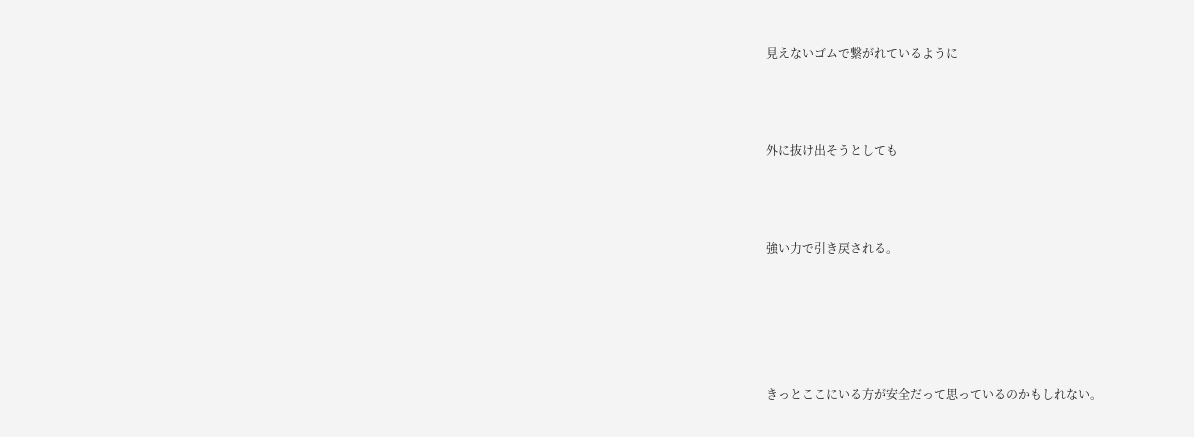見えないゴムで繋がれているように



外に抜け出そうとしても



強い力で引き戻される。





きっとここにいる方が安全だって思っているのかもしれない。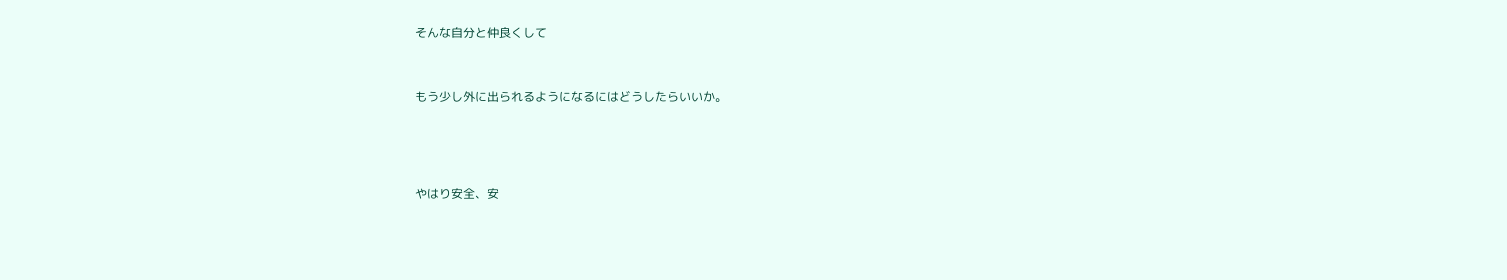そんな自分と仲良くして



もう少し外に出られるようになるにはどうしたらいいか。





やはり安全、安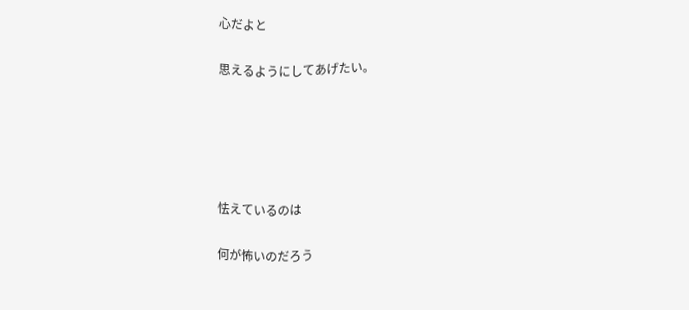心だよと

思えるようにしてあげたい。





怯えているのは

何が怖いのだろう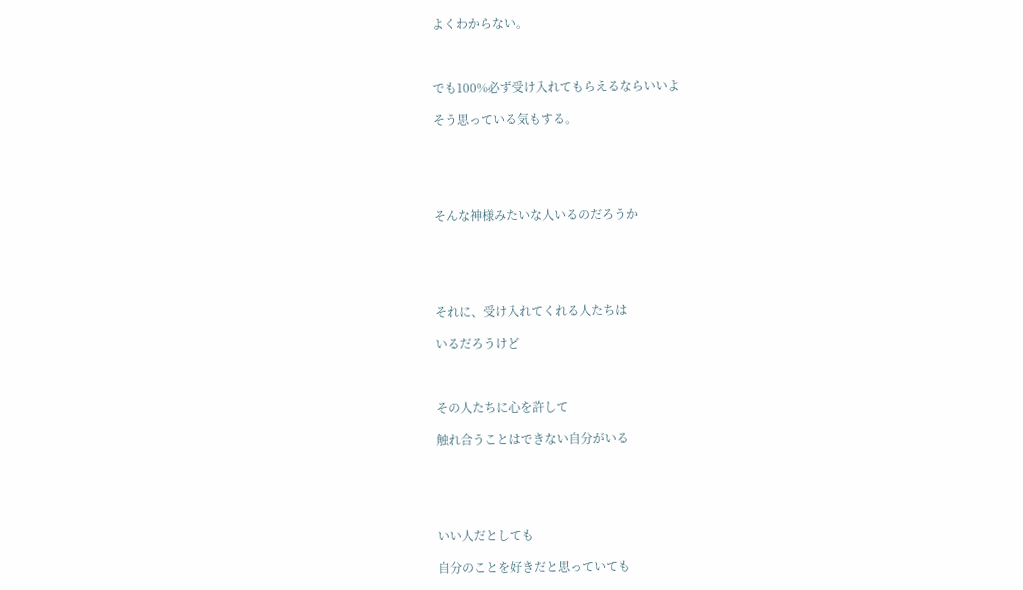よくわからない。



でも100%必ず受け入れてもらえるならいいよ

そう思っている気もする。





そんな神様みたいな人いるのだろうか





それに、受け入れてくれる人たちは

いるだろうけど



その人たちに心を許して

触れ合うことはできない自分がいる





いい人だとしても

自分のことを好きだと思っていても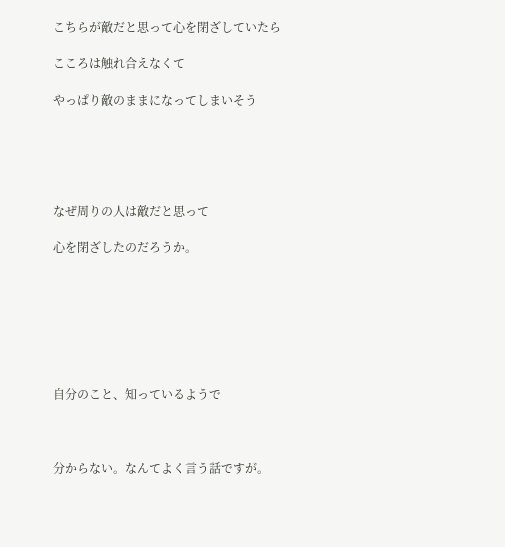こちらが敵だと思って心を閉ざしていたら

こころは触れ合えなくて

やっぱり敵のままになってしまいそう





なぜ周りの人は敵だと思って

心を閉ざしたのだろうか。







自分のこと、知っているようで



分からない。なんてよく言う話ですが。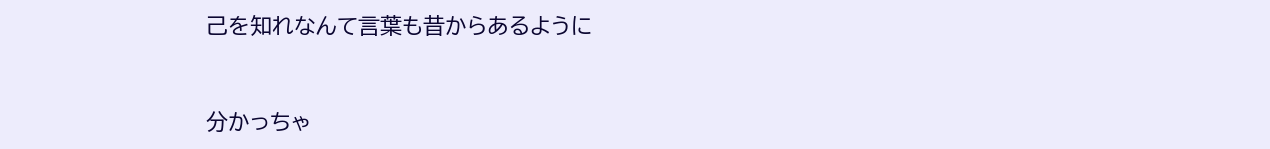己を知れなんて言葉も昔からあるように



分かっちゃ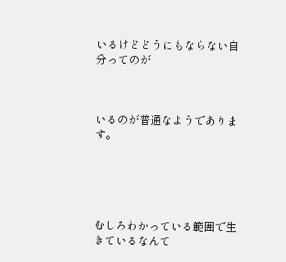いるけどどうにもならない自分ってのが



いるのが普通なようであります。





むしろわかっている範囲で生きているなんて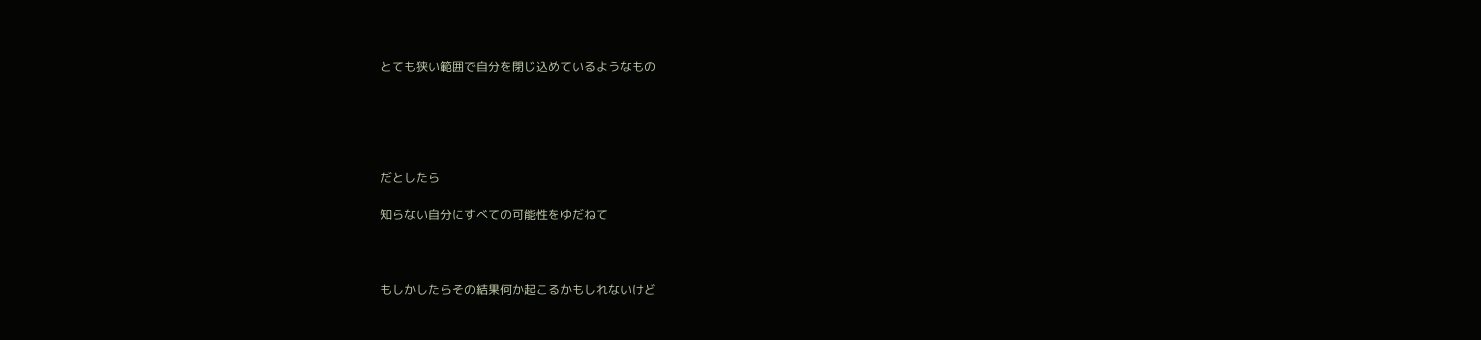とても狭い範囲で自分を閉じ込めているようなもの





だとしたら

知らない自分にすべての可能性をゆだねて



もしかしたらその結果何か起こるかもしれないけど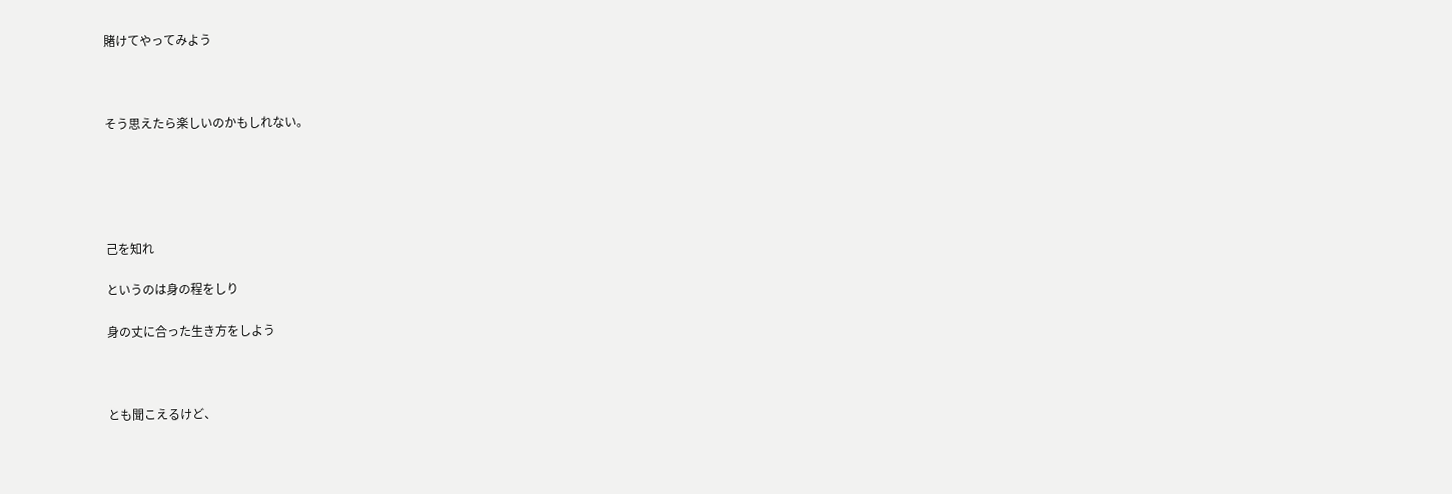賭けてやってみよう



そう思えたら楽しいのかもしれない。





己を知れ

というのは身の程をしり

身の丈に合った生き方をしよう



とも聞こえるけど、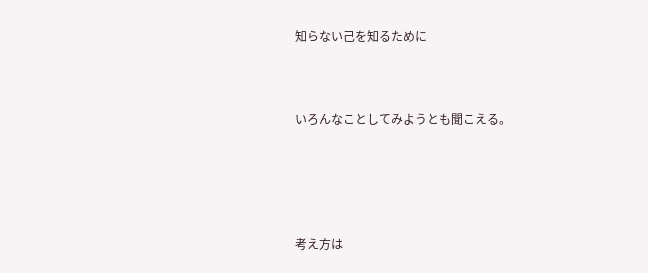知らない己を知るために



いろんなことしてみようとも聞こえる。





考え方は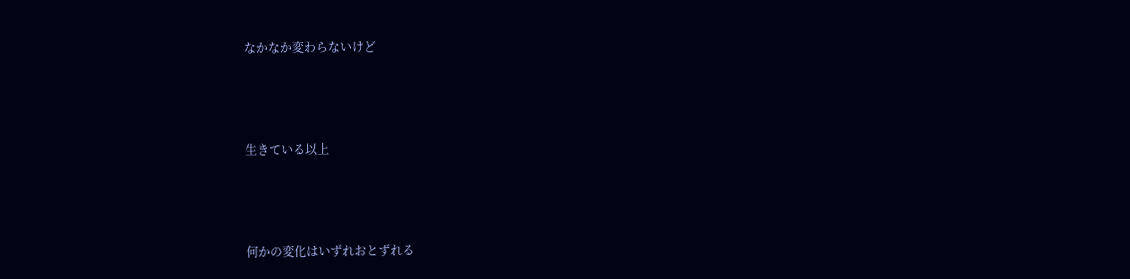なかなか変わらないけど



生きている以上



何かの変化はいずれおとずれる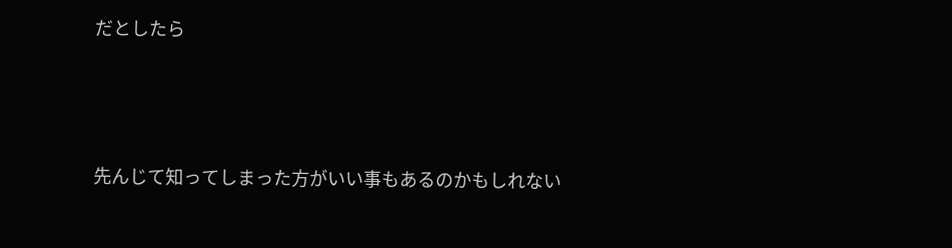だとしたら



先んじて知ってしまった方がいい事もあるのかもしれない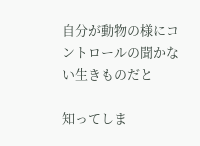自分が動物の様にコントロールの聞かない生きものだと

知ってしま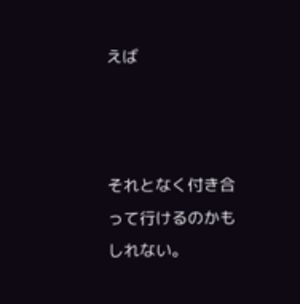えば



それとなく付き合って行けるのかもしれない。